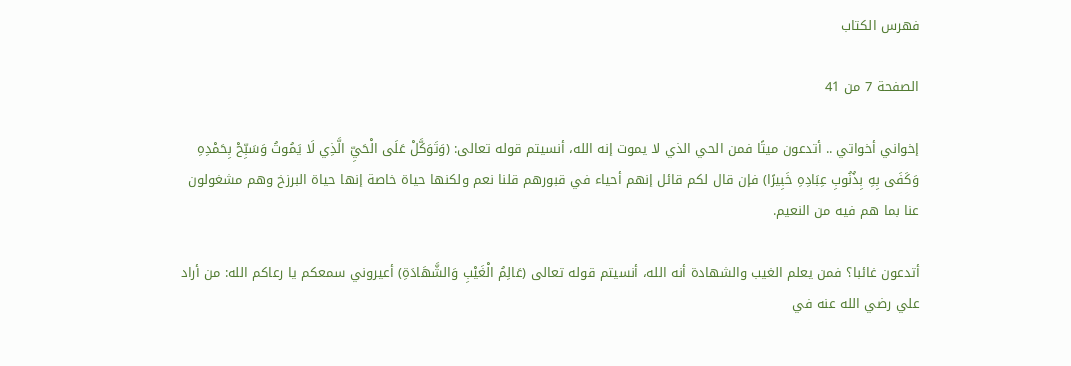فهرس الكتاب

الصفحة 7 من 41

إخواني أخواتي .. أتدعون ميتًا فمن الحي الذي لا يموت إنه الله، أنسيتم قوله تعالى: (وَتَوَكَّلْ عَلَى الْحَيِّ الَّذِي لَا يَمُوتُ وَسَبِّحْ بِحَمْدِهِ وَكَفَى بِهِ بِذُنُوبِ عِبَادِهِ خَبِيرًا) فإن قال لكم قائل إنهم أحياء في قبورهم قلنا نعم ولكنها حياة خاصة إنها حياة البرزخ وهم مشغولون عنا بما هم فيه من النعيم.

أتدعون غائبا؟ فمن يعلم الغيب والشهادة أنه الله، أنسيتم قوله تعالى (عَالِمُ الْغَيْبِ وَالشَّهَادَةِ) أعيروني سمعكم يا رعاكم الله: من أراد علي رضي الله عنه في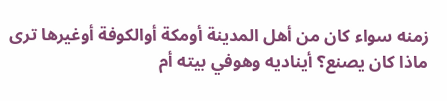زمنه سواء كان من أهل المدينة أومكة أوالكوفة أوغيرها ترى ماذا كان يصنع؟ أيناديه وهوفي بيته أم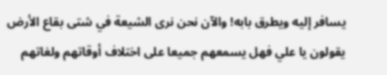يسافر إليه ويطرق بابه! والآن نحن نرى الشيعة في شتى بقاع الأرض يقولون يا علي فهل يسمعهم جميعا على اختلاف أوقاتهم ولغاتهم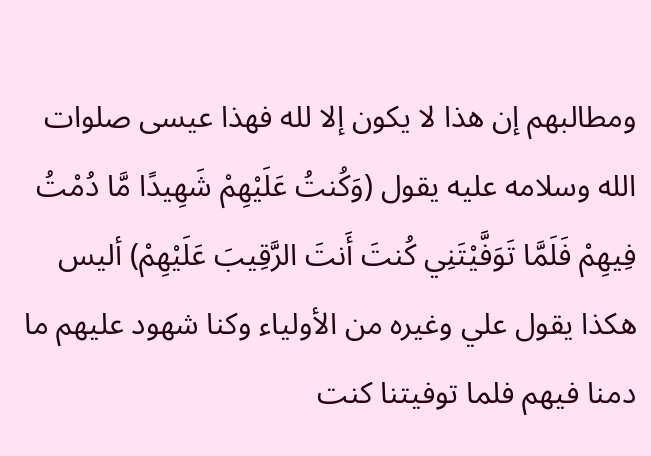ومطالبهم إن هذا لا يكون إلا لله فهذا عيسى صلوات الله وسلامه عليه يقول (وَكُنتُ عَلَيْهِمْ شَهِيدًا مَّا دُمْتُ فِيهِمْ فَلَمَّا تَوَفَّيْتَنِي كُنتَ أَنتَ الرَّقِيبَ عَلَيْهِمْ) أليس هكذا يقول علي وغيره من الأولياء وكنا شهود عليهم ما دمنا فيهم فلما توفيتنا كنت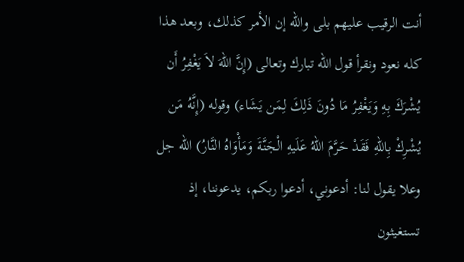أنت الرقيب عليهم بلى والله إن الأمر كذلك، وبعد هذا كله نعود ونقرأ قول الله تبارك وتعالى (إِنَّ اللّهَ لاَ يَغْفِرُ أَن يُشْرَكَ بِهِ وَيَغْفِرُ مَا دُونَ ذَلِكَ لِمَن يَشَاء) وقوله (إِنَّهُ مَن يُشْرِكْ بِاللّهِ فَقَدْ حَرَّمَ اللّهُ عَلَيهِ الْجَنَّةَ وَمَأْوَاهُ النَّارُ) الله جل وعلا يقول لنا: أدعوني، أدعوا ربكم، يدعوننا، إذ تستغيثون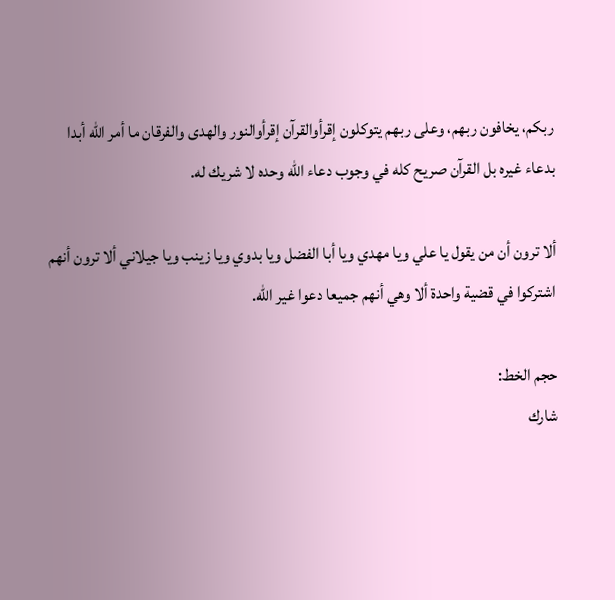ربكم، يخافون ربهم، وعلى ربهم يتوكلون إقرأوالقرآن إقرأوالنور والهدى والفرقان ما أمر الله أبدا بدعاء غيره بل القرآن صريح كله في وجوب دعاء الله وحده لا شريك له.

ألا ترون أن من يقول يا علي ويا مهدي ويا أبا الفضل ويا بدوي ويا زينب ويا جيلاني ألا ترون أنهم اشتركوا في قضية واحدة ألا وهي أنهم جميعا دعوا غير الله.

حجم الخط:
شارك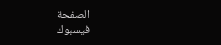الصفحة
فيسبوك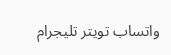واتساب تويتر تليجرام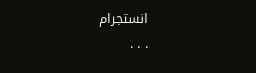انستجرام
. . .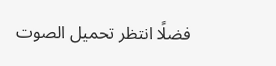فضلًا انتظر تحميل الصوت